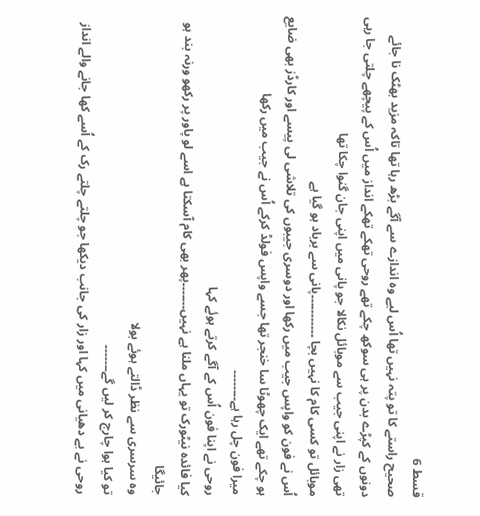قسط 6
صحیح راستے کا تو پتہ نہیں تھا اُس لیے وہ اندازے سے آگے بڑھ رہا تھا تاکہ مزید بھٹک نا جائے دونوں کے کپڑے بدن پر ہی سوکھ چکے تھے روحی تھکے تھکے انداز میں اُس کے پیچھے چلتی جا رہی تھی زار نے اپنی جیب سے موبائل نکالا جو پانی میں اپنی جان گنوا چکا تھا
موبائل تو کسی کام کا نہیں بچا ۔۔۔۔۔۔۔۔۔۔۔پانی سے برباد ہو گیا ہے
اُس نے فون کو واپس جیب میں رکھا اور دوسری جیبوں کی تلاشی لی پیسے اور کارڈز بھی ضایع ہو چکے تھے ایک چھوٹا سا خنجر تھا جسے واپس فولڈ کرکے اُس نے جیب میں رکھا
میرا فون چل رہا ہے۔۔۔۔۔۔۔۔
روحی نے اپنا فون اُس کے آگے کرتے ہوئے کہا
کیا فائدہ نیٹورک تو یہاں ملنا ہے نہیں۔۔۔۔۔۔۔پھر بھی کام آسکتا ہے اسے لو پاور پر رکھو ورنہ بند ہو جائیگا
وہ سرسری سے نظر ڈالتے ہوئے بولا
تو کیا ہوا چارج کر لیں گے۔۔۔۔۔۔۔
روحی نے بے دھیانی میں کہا اور زار کی جانب دیکھا جو چلتے چلتے رک کے اُسے کھا جانے والے انداز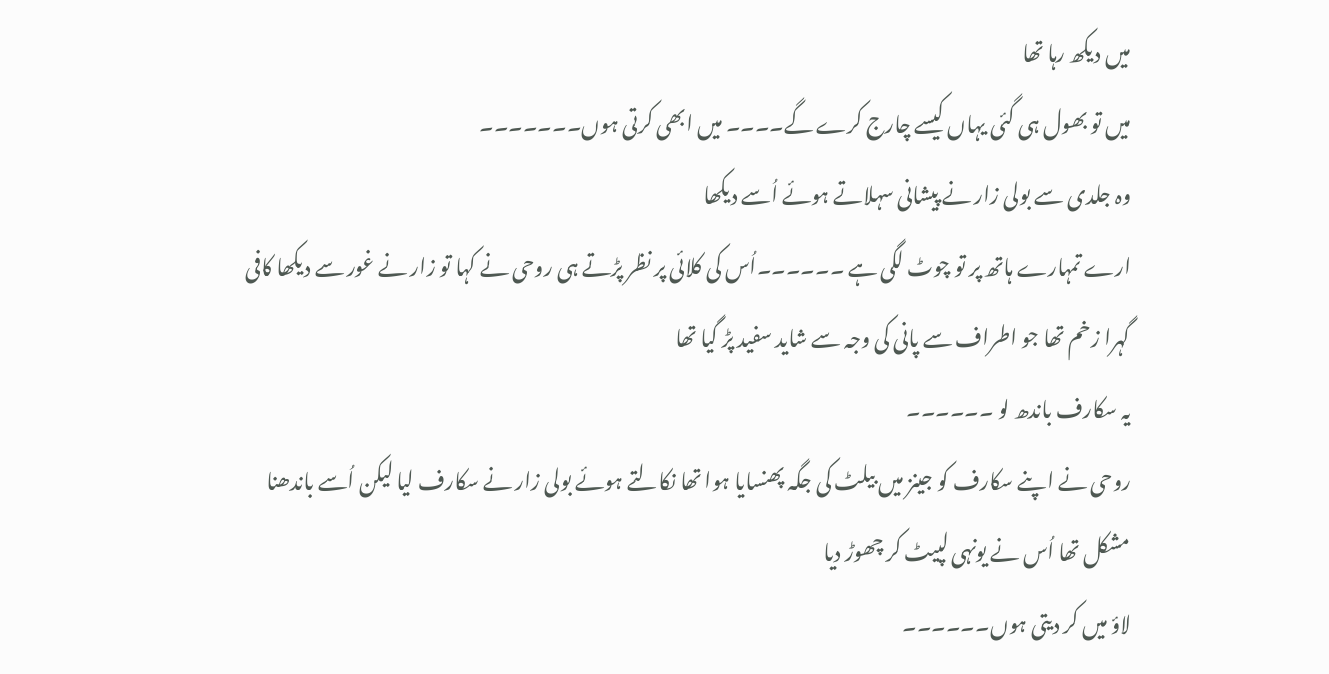میں دیکھ رہا تھا
میں تو بھول ہی گئی یہاں کیسے چارج کرے گے۔۔۔۔ میں ابھی کرتی ہوں۔۔۔۔۔۔۔
وہ جلدی سے بولی زار نے پیشانی سہلاتے ہوئے اُسے دیکھا
ارے تمہارے ہاتھ پر تو چوٹ لگی ہے ۔۔۔۔۔۔اُس کی کلائی پر نظر پڑتے ہی روحی نے کہا تو زار نے غور سے دیکھا کافی گہرا زخم تھا جو اطراف سے پانی کی وجہ سے شاید سفید پڑ گیا تھا
یہ سکارف باندھ لو ۔۔۔۔۔۔
روحی نے اپنے سکارف کو جینز میں بیلٹ کی جگہ پھنسایا ہوا تھا نکالتے ہوئے بولی زار نے سکارف لیا لیکن اُسے باندھنا مشکل تھا اُس نے یونہی لپیٹ کر چھوڑ دیا
لاؤ میں کر دیتی ہوں۔۔۔۔۔۔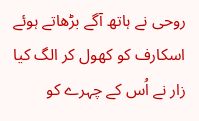روحی نے ہاتھ آگے بڑھاتے ہوئے اسکارف کو کھول کر الگ کیا زار نے اُس کے چہرے کو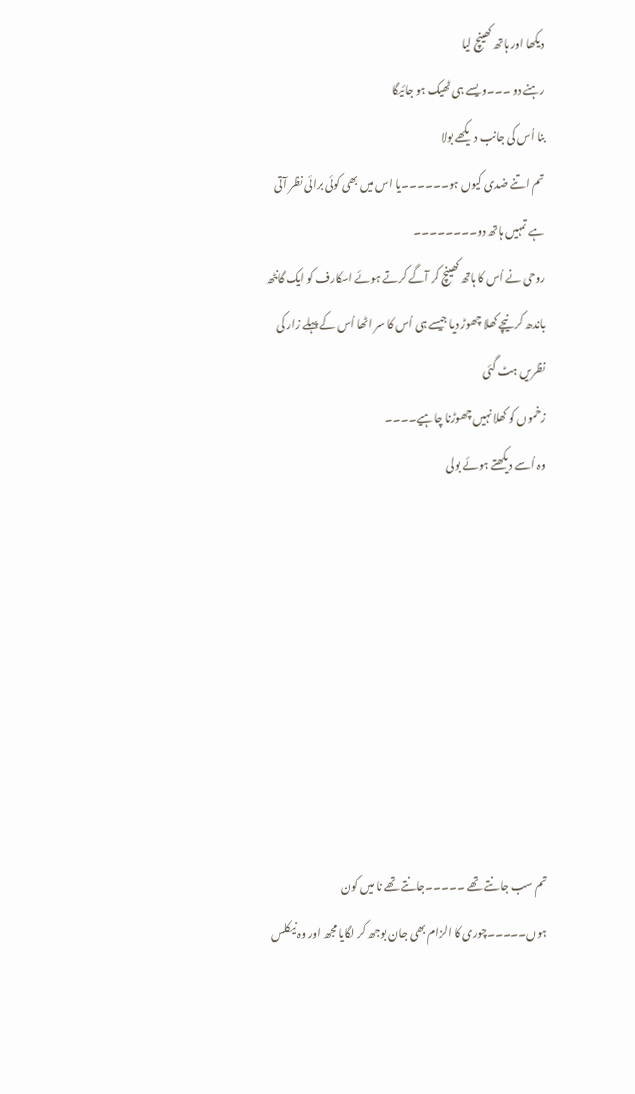دیکھا اور ہاتھ کھینچ لیا
رہنے دو ۔۔۔ویسے ہی ٹھیک ہو جائیگا
بنا اُس کی جانب دیکھے بولا
تم اتنے ضدی کیوں ہو۔۔۔۔۔۔یا اس میں بھی کوئی برائی نظر آتی ہے تمہیں ہاتھ دو۔۔۔۔۔۔۔۔
روحی نے اُس کا ہاتھ کھینچ کر آگے کرتے ہوئے اسکارف کو ایک گانٹھ باندھ کر نیچے کھلا چھوڑ دیا جیسے ہی اُس کا سر اٹھا اُس کے پہلے زار کی نظریں ہٹ گئی
زخموں کو کھلا نہیں چھوڑنا چاہیے۔۔۔۔
وہ اُسے دیکھتے ہوئے بولی








تم سب جانتے تھے ۔۔۔۔۔جانتے تھے نا میں کون ہوں۔۔۔۔۔چوری کا الزام بھی جان بوجھ کر لگایا مجھ اور وہ نیکلس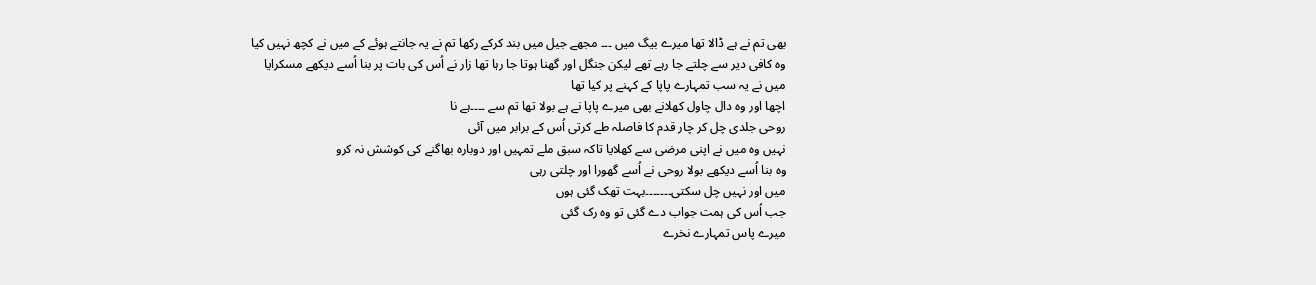بھی تم نے ہے ڈالا تھا میرے بیگ میں ۔۔۔ مجھے جیل میں بند کرکے رکھا تم نے یہ جانتے ہوئے کے میں نے کچھ نہیں کیا
وہ کافی دیر سے چلتے جا رہے تھے لیکن جنگل اور گھنا ہوتا جا رہا تھا زار نے اُس کی بات پر بنا اُسے دیکھے مسکرایا
میں نے یہ سب تمہارے پاپا کے کہنے پر کیا تھا
اچھا اور وہ دال چاول کھلانے بھی میرے پاپا نے ہے بولا تھا تم سے ۔۔۔۔ہے نا
روحی جلدی چل کر چار قدم کا فاصلہ طے کرتی اُس کے برابر میں آئی
نہیں وہ میں نے اپنی مرضی سے کھلایا تاکہ سبق ملے تمہیں اور دوبارہ بھاگنے کی کوشش نہ کرو
وہ بنا اُسے دیکھے بولا روحی نے اُسے گھورا اور چلتی رہی
میں اور نہیں چل سکتی۔۔۔۔۔۔۔بہت تھک گئی ہوں
جب اُس کی ہمت جواب دے گئی تو وہ رک گئی
میرے پاس تمہارے نخرے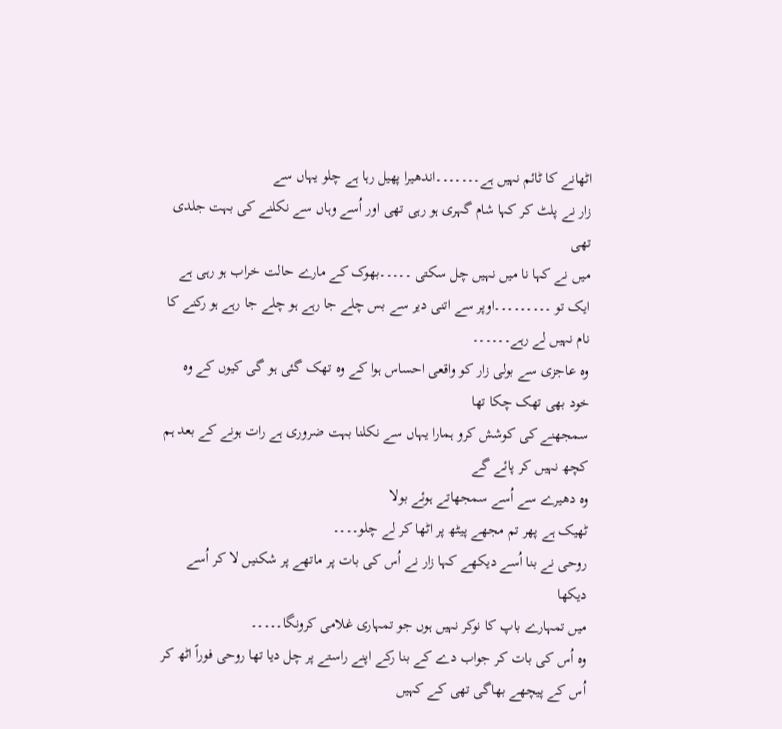اٹھانے کا ٹائم نہیں ہے۔۔۔۔۔۔۔اندھیرا پھیل رہا ہے چلو یہاں سے
زار نے پلٹ کر کہا شام گہری ہو رہی تھی اور اُسے وہاں سے نکلنے کی بہت جلدی تھی
میں نے کہا نا میں نہیں چل سکتی ۔۔۔۔۔بھوک کے مارے حالت خراب ہو رہی ہے ایک تو ۔۔۔۔۔۔۔۔۔اوپر سے اتنی دیر سے بس چلے جا رہے ہو چلے جا رہے ہو رکنے کا نام نہیں لے رہے۔۔۔۔۔۔
وہ عاجزی سے بولی زار کو واقعی احساس ہوا کے وہ تھک گئی ہو گی کیوں کے وہ خود بھی تھک چکا تھا
سمجھنے کی کوشش کرو ہمارا یہاں سے نکلنا بہت ضروری ہے رات ہونے کے بعد ہم کچھ نہیں کر پائے گے
وہ دھیرے سے اُسے سمجھاتے ہوئے بولا
ٹھیک ہے پھر تم مجھے پیٹھ پر اٹھا کر لے چلو۔۔۔۔
روحی نے بنا اُسے دیکھے کہا زار نے اُس کی بات پر ماتھے پر شکنیں لا کر اُسے دیکھا
میں تمہارے باپ کا نوکر نہیں ہوں جو تمہاری غلامی کرونگا۔۔۔۔۔
وہ اُس کی بات کر جواب دے کے بنا رکے اپنے راستے پر چل دیا تھا روحی فوراً اٹھ کر اُس کے پیچھے بھاگی تھی کے کہیں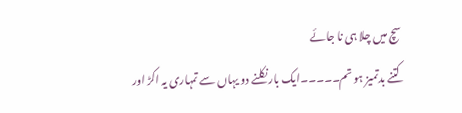سچ میں چلا ہی نا جائے
کتنے بدتمیز ہو تم۔۔۔۔۔ایک بار نکلنے دو یہاں سے تمہاری یہ اکڑ اور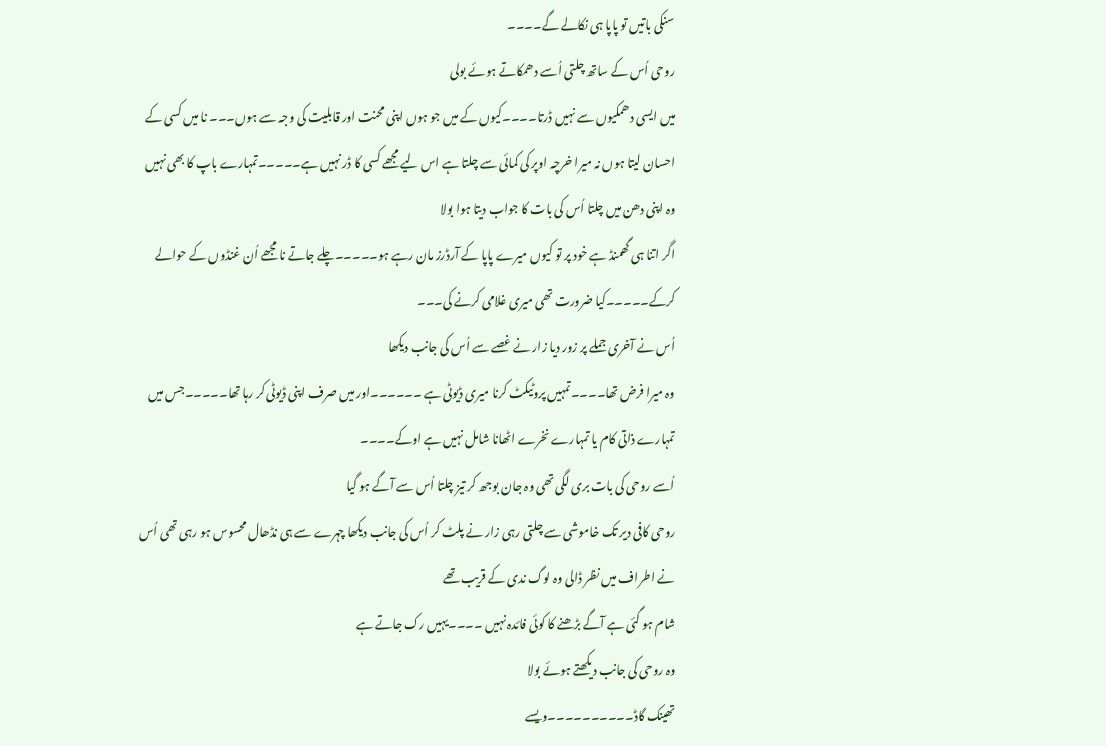سنکی باتیں تو پاپا ہی نکالے گے۔۔۔۔
روحی اُس کے ساتھ چلتی اُسے دھمکاتے ہوئے بولی
میں ایسی دھمکیوں سے نہیں ڈرتا۔۔۔۔کیوں کے میں جو ہوں اپنی محنت اور قابلیت کی وجہ سے ہوں۔۔۔ نا میں کسی کے احسان لیتا ہوں نہ میرا خرچہ اوپر کی کمائی سے چلتا ہے اس لیے مجھے کسی کا ڈر نہیں ہے۔۔۔۔۔تمہارے باپ کا بھی نہیں
وہ اپنی دھن میں چلتا اُس کی بات کا جواب دیتا ہوا بولا
اگر اتنا ہی گھمنڈ ہے خود پر تو کیوں میرے پاپا کے آرڈرز مان رہے ہو۔۔۔۔۔چلے جاتے نا مجھے اُن غنڈوں کے حوالے کرکے۔۔۔۔۔کیا ضرورت تھی میری غلامی کرنے کی۔۔۔
اُس نے آخری جملے پر زور دیا زار نے غصے سے اُس کی جانب دیکھا
وہ میرا فرض تھا۔۔۔۔تمہیں پروٹیکٹ کرنا میری ڈیوٹی ہے ۔۔۔۔۔۔اور میں صرف اپنی ڈیوٹی کر رہا تھا۔۔۔۔۔جس میں تمہارے ذاتی کام یا تمہارے نخرے اٹھانا شامل نہیں ہے اوکے۔۔۔۔
اُسے روحی کی بات بری لگی تھی وہ جان بوجھ کر تیز چلتا اُس سے آگے ہو گیا
روحی کافی دیر تک خاموشی سے چلتی رہی زار نے پلٹ کر اُس کی جانب دیکھا چہرے سے ہی نڈھال محسوس ہو رہی تھی اُس نے اطراف میں نظر ڈالی وہ لوگ ندی کے قریب تھے
شام ہو گئی ہے آگے بڑھنے کا کوئی فائدہ نہیں ۔۔۔۔یہیں رک جاتے ہے
وہ روحی کی جانب دیکھتے ہوئے بولا
تھینک گاڈ۔۔۔۔۔۔۔۔۔۔ویسے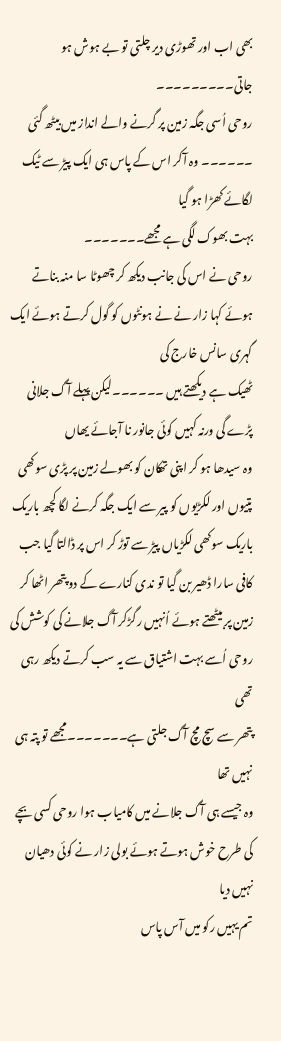بھی اب اور تھوڑی دیر چلتی تو بے ہوش ہو جاتی۔۔۔۔۔۔۔۔۔
روحی اُسی جگہ زمین پر گرنے والے انداز میں بیٹھ گئی ۔۔۔۔۔۔ وہ آکر اس کے پاس ہی ایک پیڑ سے ٹیک لگائے کھڑا ہو گیا
بہت بھوک لگی ہے مجھے۔۔۔۔۔۔۔
روحی نے اس کی جانب دیکھ کر چھوٹا سا منہ بناتے ہوئے کہا زار نے نے ہونٹوں کو گول کرتے ہوئے ایک گہری سانس خارج کی
ٹھیک ہے دیکھتے ہیں ۔۔۔۔۔۔لیکن پہلے آگ جلانی پڑے گی ورنہ کہیں کوئی جانور نا آجائے یھاں
وہ سیدھا ہو کر اپنی تھکان کو بھولے زمین پر پڑی سوکھی پتیوں اور لکڑیوں کو پیر سے ایک جگہ کرنے لگا کچھ باریک باریک سوکھی لکڑیاں پیڑ سے توڑ کر اس پر ڈالتا گیا جب کافی سارا ڈھیر بن گیا تو ندی کنارے کے دو پتھر اٹھا کر زمین پر بیٹھتے ہوئے اُنہیں رگڑکر آگ جلانے کی کوشش کی روحی اُسے بہت اشتیاق سے یہ سب کرتے دیکھ رہی تھی
پتھر سے سچ مچ آگ جلتی ہے۔۔۔۔۔۔۔مجھے تو پتہ ہی نہیں تھا
وہ جیسے ہی آگ جلانے میں کامیاب ہوا روحی کسی بچے کی طرح خوش ہوتے ہوئے بولی زار نے کوئی دھیان نہیں دیا
تم یہیں رکو میں آس پاس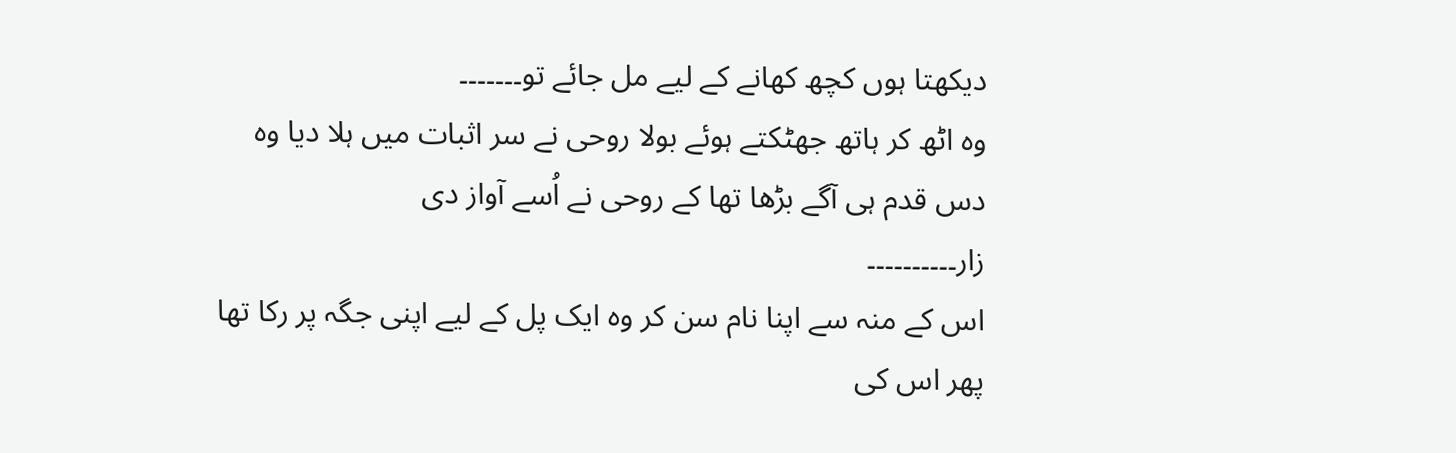دیکھتا ہوں کچھ کھانے کے لیے مل جائے تو۔۔۔۔۔۔۔
وہ اٹھ کر ہاتھ جھٹکتے ہوئے بولا روحی نے سر اثبات میں ہلا دیا وہ دس قدم ہی آگے بڑھا تھا کے روحی نے اُسے آواز دی
زار۔۔۔۔۔۔۔۔۔۔
اس کے منہ سے اپنا نام سن کر وہ ایک پل کے لیے اپنی جگہ پر رکا تھا پھر اس کی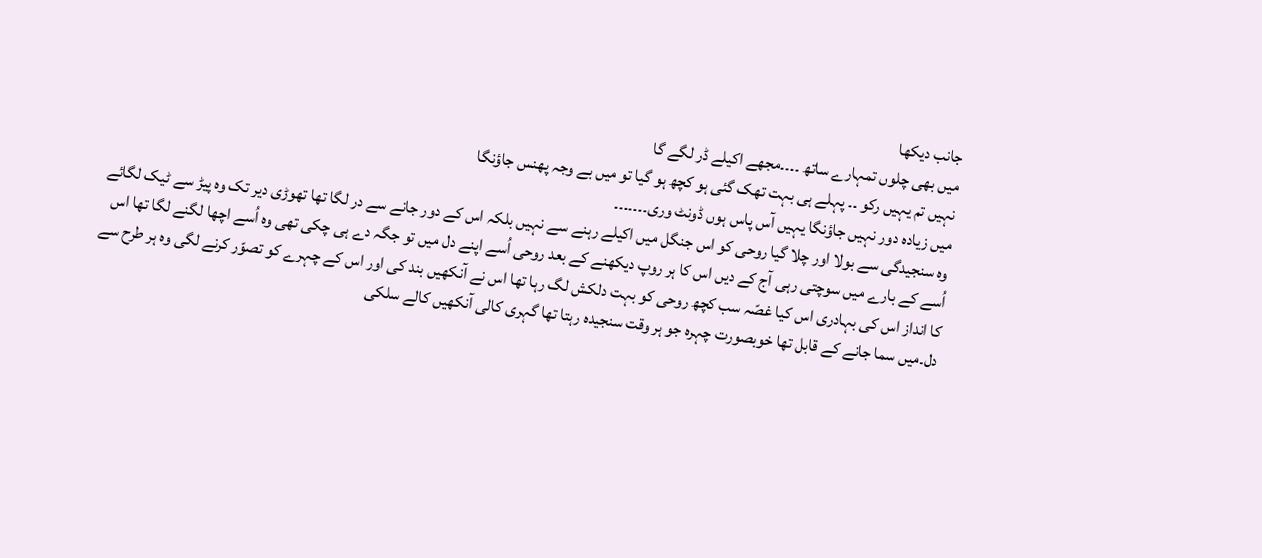جانب دیکھا
میں بھی چلوں تمہارے ساتھ ۔۔۔۔مجھے اکیلے ڈر لگے گا
نہیں تم یہیں رکو ۔۔ پہلے ہی بہت تھک گئی ہو کچھ ہو گیا تو میں بے وجہ پھنس جاؤنگا
میں زیادہ دور نہیں جاؤنگا یہیں آس پاس ہوں ڈونٹ وری۔۔۔۔۔۔۔
وہ سنجیدگی سے بولا اور چلا گیا روحی کو اس جنگل میں اکیلے رہنے سے نہیں بلکہ اس کے دور جانے سے در لگا تھا تھوڑی دیر تک وہ پیڑ سے ٹیک لگائے اُسے کے بارے میں سوچتی رہی آج کے دیں اس کا ہر روپ دیکھنے کے بعد روحی اُسے اپنے دل میں تو جگہ دے ہی چکی تھی وہ اُسے اچھا لگنے لگا تھا اس کا انداز اس کی بہادری اس کیا غصّہ سب کچھ روحی کو بہت دلکش لگ رہا تھا اس نے آنکھیں بند کی اور اس کے چہرے کو تصوّر کرنے لگی وہ ہر طرح سے دل۔میں سما جانے کے قابل تھا خوبصورت چہرہ جو ہر وقت سنجیدہ رہتا تھا گہری کالی آنکھیں کالے سلکی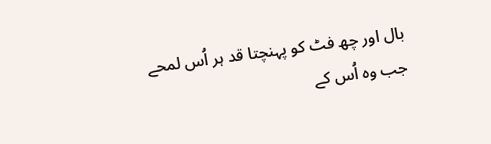بال اور چھ فٹ کو پہنچتا قد ہر اُس لمحے جب وہ اُس کے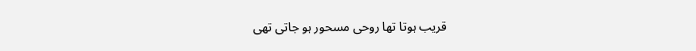قریب ہوتا تھا روحی مسحور ہو جاتی تھی